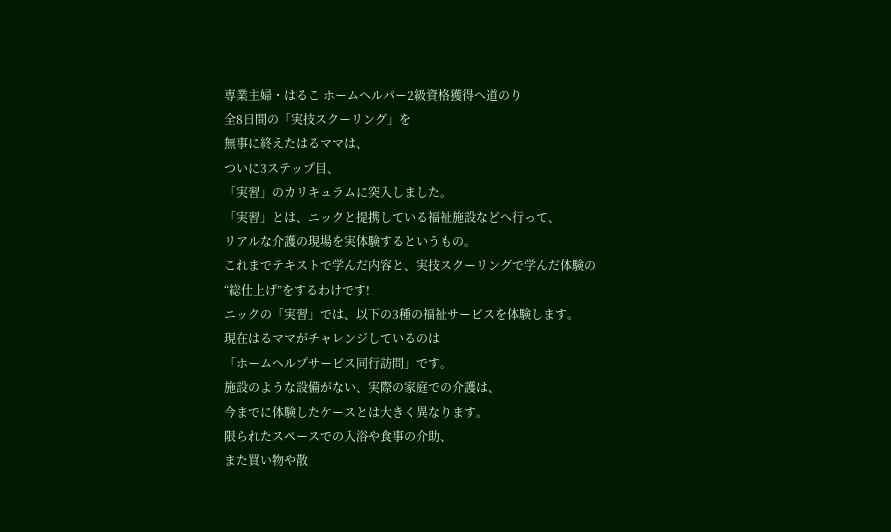専業主婦・はるこ ホームヘルパー2級資格獲得へ道のり
全8日間の「実技スクーリング」を
無事に終えたはるママは、
ついに3ステップ目、
「実習」のカリキュラムに突入しました。
「実習」とは、ニックと提携している福祉施設などへ行って、
リアルな介護の現場を実体験するというもの。
これまでテキストで学んだ内容と、実技スクーリングで学んだ体験の
“総仕上げ”をするわけです!
ニックの「実習」では、以下の3種の福祉サービスを体験します。
現在はるママがチャレンジしているのは
「ホームヘルプサービス同行訪問」です。
施設のような設備がない、実際の家庭での介護は、
今までに体験したケースとは大きく異なります。
限られたスペースでの入浴や食事の介助、
また買い物や散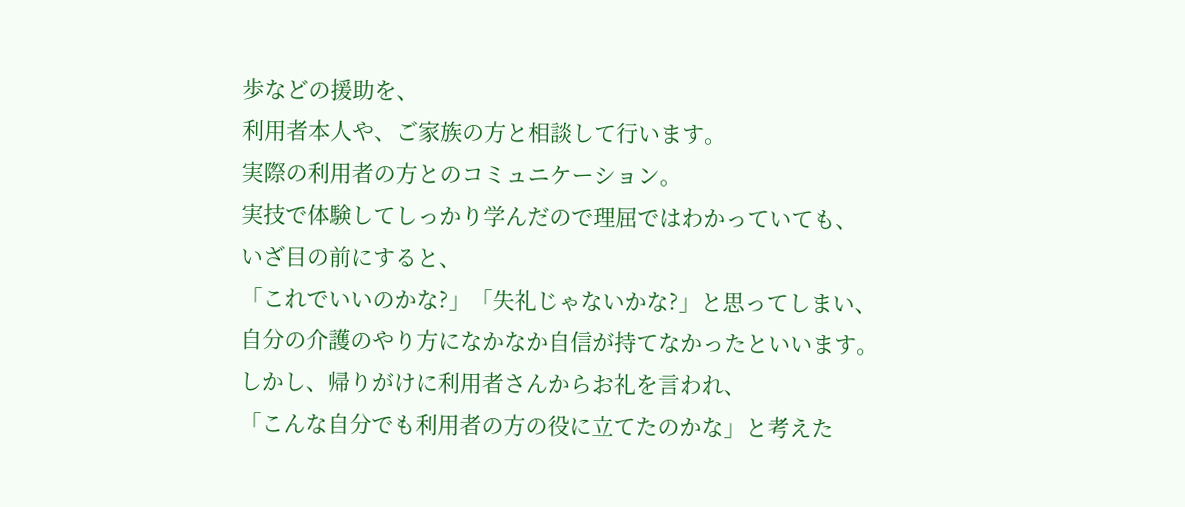歩などの援助を、
利用者本人や、ご家族の方と相談して行います。
実際の利用者の方とのコミュニケーション。
実技で体験してしっかり学んだので理屈ではわかっていても、
いざ目の前にすると、
「これでいいのかな?」「失礼じゃないかな?」と思ってしまい、
自分の介護のやり方になかなか自信が持てなかったといいます。
しかし、帰りがけに利用者さんからお礼を言われ、
「こんな自分でも利用者の方の役に立てたのかな」と考えた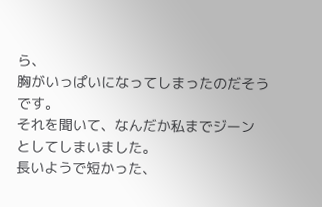ら、
胸がいっぱいになってしまったのだそうです。
それを聞いて、なんだか私までジーン
としてしまいました。
長いようで短かった、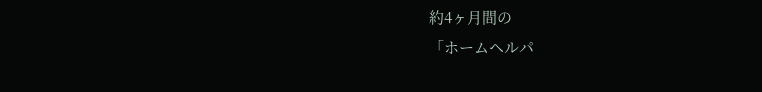約4ヶ月間の
「ホームヘルパ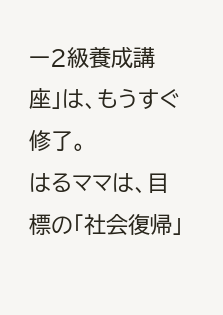ー2級養成講座」は、もうすぐ修了。
はるママは、目標の「社会復帰」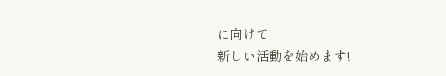に向けて
新しい活動を始めます!